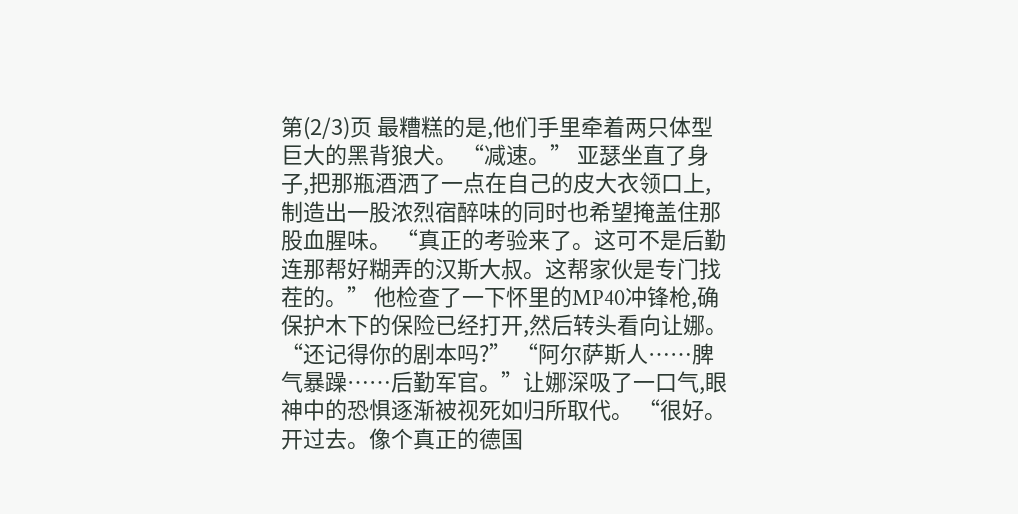第(2/3)页 最糟糕的是,他们手里牵着两只体型巨大的黑背狼犬。 “减速。” 亚瑟坐直了身子,把那瓶酒洒了一点在自己的皮大衣领口上,制造出一股浓烈宿醉味的同时也希望掩盖住那股血腥味。 “真正的考验来了。这可不是后勤连那帮好糊弄的汉斯大叔。这帮家伙是专门找茬的。” 他检查了一下怀里的MP40冲锋枪,确保护木下的保险已经打开,然后转头看向让娜。 “还记得你的剧本吗?” “阿尔萨斯人……脾气暴躁……后勤军官。”让娜深吸了一口气,眼神中的恐惧逐渐被视死如归所取代。 “很好。开过去。像个真正的德国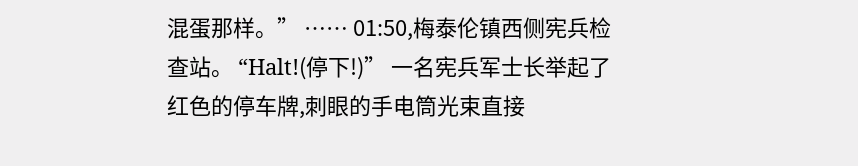混蛋那样。” …… 01:50,梅泰伦镇西侧宪兵检查站。 “Halt!(停下!)” 一名宪兵军士长举起了红色的停车牌,刺眼的手电筒光束直接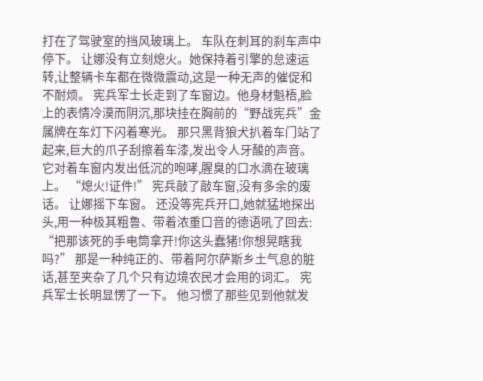打在了驾驶室的挡风玻璃上。 车队在刺耳的刹车声中停下。 让娜没有立刻熄火。她保持着引擎的怠速运转,让整辆卡车都在微微震动,这是一种无声的催促和不耐烦。 宪兵军士长走到了车窗边。他身材魁梧,脸上的表情冷漠而阴沉,那块挂在胸前的“野战宪兵”金属牌在车灯下闪着寒光。 那只黑背狼犬扒着车门站了起来,巨大的爪子刮擦着车漆,发出令人牙酸的声音。它对着车窗内发出低沉的咆哮,腥臭的口水滴在玻璃上。 “熄火!证件!” 宪兵敲了敲车窗,没有多余的废话。 让娜摇下车窗。 还没等宪兵开口,她就猛地探出头,用一种极其粗鲁、带着浓重口音的德语吼了回去: “把那该死的手电筒拿开!你这头蠢猪!你想晃瞎我吗?” 那是一种纯正的、带着阿尔萨斯乡土气息的脏话,甚至夹杂了几个只有边境农民才会用的词汇。 宪兵军士长明显愣了一下。 他习惯了那些见到他就发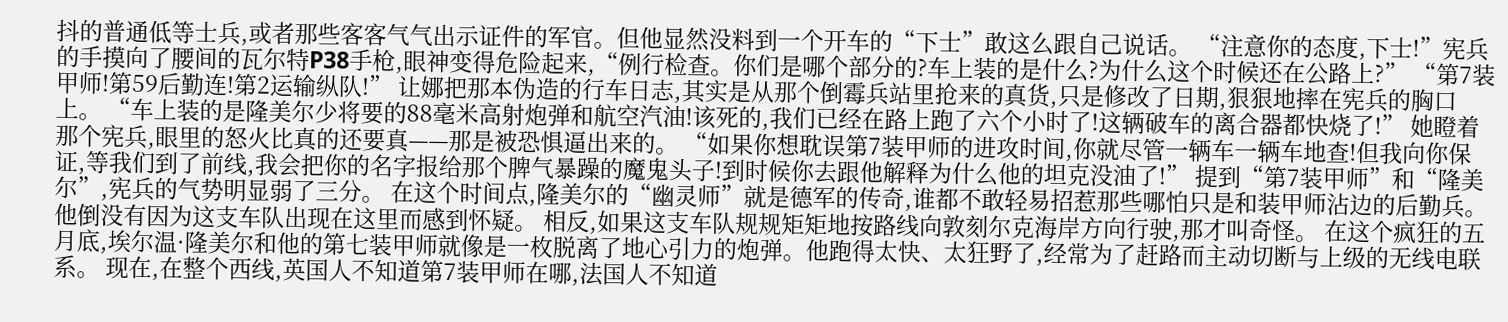抖的普通低等士兵,或者那些客客气气出示证件的军官。但他显然没料到一个开车的“下士”敢这么跟自己说话。 “注意你的态度,下士!”宪兵的手摸向了腰间的瓦尔特P38手枪,眼神变得危险起来,“例行检查。你们是哪个部分的?车上装的是什么?为什么这个时候还在公路上?” “第7装甲师!第59后勤连!第2运输纵队!” 让娜把那本伪造的行车日志,其实是从那个倒霉兵站里抢来的真货,只是修改了日期,狠狠地摔在宪兵的胸口上。 “车上装的是隆美尔少将要的88毫米高射炮弹和航空汽油!该死的,我们已经在路上跑了六个小时了!这辆破车的离合器都快烧了!” 她瞪着那个宪兵,眼里的怒火比真的还要真——那是被恐惧逼出来的。 “如果你想耽误第7装甲师的进攻时间,你就尽管一辆车一辆车地查!但我向你保证,等我们到了前线,我会把你的名字报给那个脾气暴躁的魔鬼头子!到时候你去跟他解释为什么他的坦克没油了!” 提到“第7装甲师”和“隆美尔”,宪兵的气势明显弱了三分。 在这个时间点,隆美尔的“幽灵师”就是德军的传奇,谁都不敢轻易招惹那些哪怕只是和装甲师沾边的后勤兵。 他倒没有因为这支车队出现在这里而感到怀疑。 相反,如果这支车队规规矩矩地按路线向敦刻尔克海岸方向行驶,那才叫奇怪。 在这个疯狂的五月底,埃尔温·隆美尔和他的第七装甲师就像是一枚脱离了地心引力的炮弹。他跑得太快、太狂野了,经常为了赶路而主动切断与上级的无线电联系。 现在,在整个西线,英国人不知道第7装甲师在哪,法国人不知道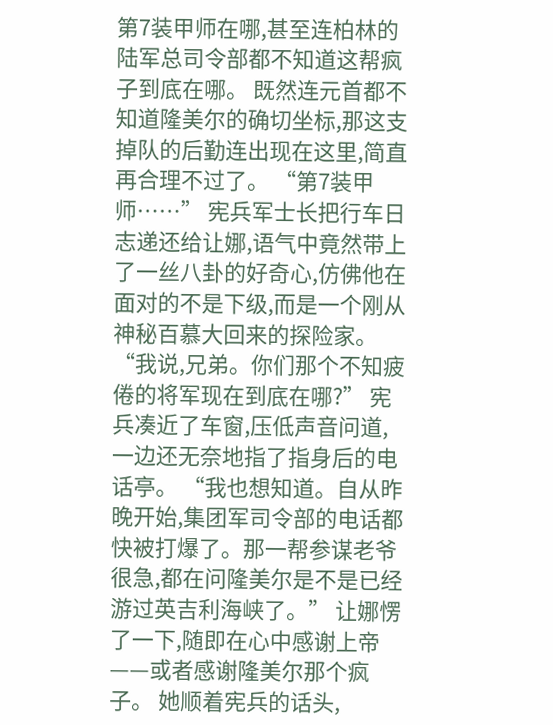第7装甲师在哪,甚至连柏林的陆军总司令部都不知道这帮疯子到底在哪。 既然连元首都不知道隆美尔的确切坐标,那这支掉队的后勤连出现在这里,简直再合理不过了。 “第7装甲师……” 宪兵军士长把行车日志递还给让娜,语气中竟然带上了一丝八卦的好奇心,仿佛他在面对的不是下级,而是一个刚从神秘百慕大回来的探险家。 “我说,兄弟。你们那个不知疲倦的将军现在到底在哪?” 宪兵凑近了车窗,压低声音问道,一边还无奈地指了指身后的电话亭。 “我也想知道。自从昨晚开始,集团军司令部的电话都快被打爆了。那一帮参谋老爷很急,都在问隆美尔是不是已经游过英吉利海峡了。” 让娜愣了一下,随即在心中感谢上帝——或者感谢隆美尔那个疯子。 她顺着宪兵的话头,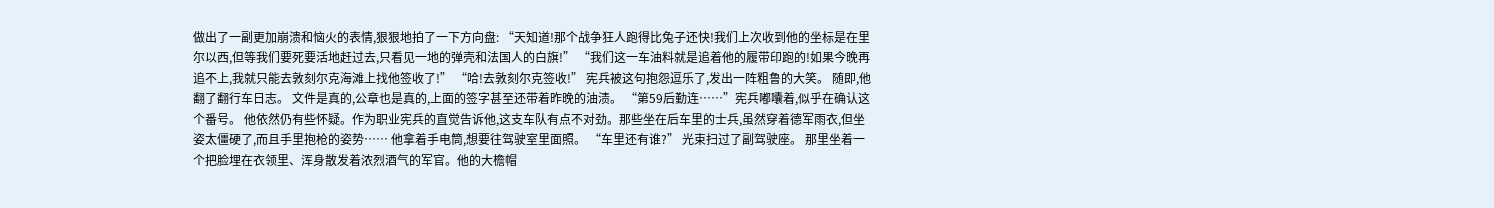做出了一副更加崩溃和恼火的表情,狠狠地拍了一下方向盘: “天知道!那个战争狂人跑得比兔子还快!我们上次收到他的坐标是在里尔以西,但等我们要死要活地赶过去,只看见一地的弹壳和法国人的白旗!” “我们这一车油料就是追着他的履带印跑的!如果今晚再追不上,我就只能去敦刻尔克海滩上找他签收了!” “哈!去敦刻尔克签收!” 宪兵被这句抱怨逗乐了,发出一阵粗鲁的大笑。 随即,他翻了翻行车日志。 文件是真的,公章也是真的,上面的签字甚至还带着昨晚的油渍。 “第59后勤连……”宪兵嘟囔着,似乎在确认这个番号。 他依然仍有些怀疑。作为职业宪兵的直觉告诉他,这支车队有点不对劲。那些坐在后车里的士兵,虽然穿着德军雨衣,但坐姿太僵硬了,而且手里抱枪的姿势…… 他拿着手电筒,想要往驾驶室里面照。 “车里还有谁?” 光束扫过了副驾驶座。 那里坐着一个把脸埋在衣领里、浑身散发着浓烈酒气的军官。他的大檐帽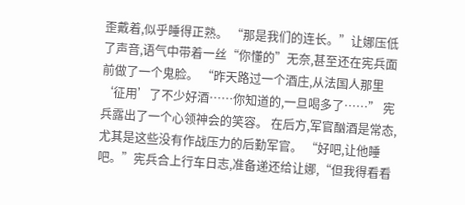歪戴着,似乎睡得正熟。 “那是我们的连长。”让娜压低了声音,语气中带着一丝“你懂的”无奈,甚至还在宪兵面前做了一个鬼脸。 “昨天路过一个酒庄,从法国人那里‘征用’了不少好酒……你知道的,一旦喝多了……” 宪兵露出了一个心领神会的笑容。 在后方,军官酗酒是常态,尤其是这些没有作战压力的后勤军官。 “好吧,让他睡吧。”宪兵合上行车日志,准备递还给让娜,“但我得看看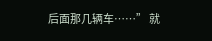后面那几辆车……” 就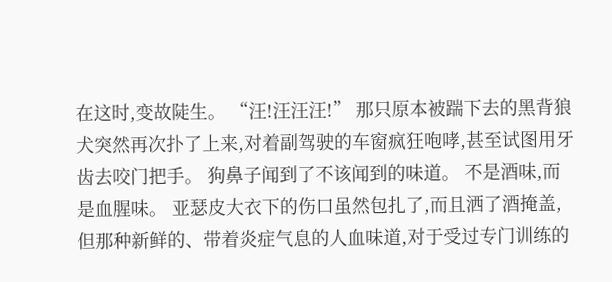在这时,变故陡生。 “汪!汪汪汪!” 那只原本被踹下去的黑背狼犬突然再次扑了上来,对着副驾驶的车窗疯狂咆哮,甚至试图用牙齿去咬门把手。 狗鼻子闻到了不该闻到的味道。 不是酒味,而是血腥味。 亚瑟皮大衣下的伤口虽然包扎了,而且洒了酒掩盖,但那种新鲜的、带着炎症气息的人血味道,对于受过专门训练的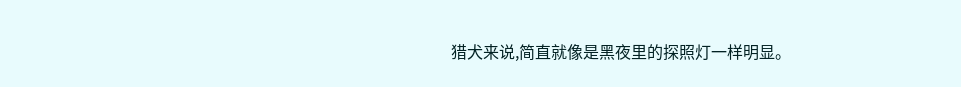猎犬来说,简直就像是黑夜里的探照灯一样明显。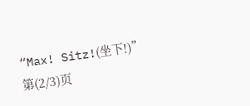“Max! Sitz!(坐下!)” 第(2/3)页